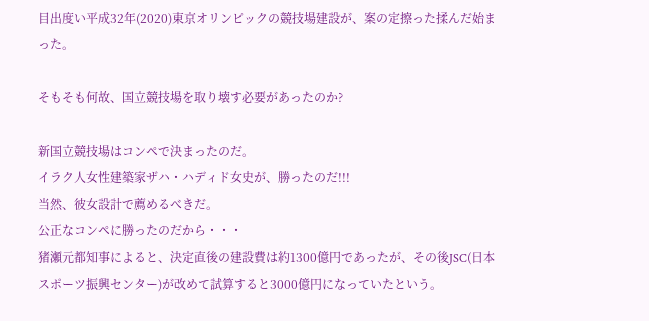目出度い平成32年(2020)東京オリンピックの競技場建設が、案の定擦った揉んだ始まった。

そもそも何故、国立競技場を取り壊す必要があったのか?

新国立競技場はコンペで決まったのだ。
イラク人女性建築家ザハ・ハディド女史が、勝ったのだ!!!
当然、彼女設計で薦めるべきだ。
公正なコンペに勝ったのだから・・・
猪瀬元都知事によると、決定直後の建設費は約1300億円であったが、その後JSC(日本スポーツ振興センター)が改めて試算すると3000億円になっていたという。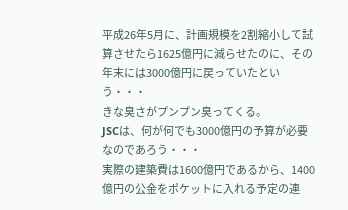平成26年5月に、計画規模を2割縮小して試算させたら1625億円に減らせたのに、その年末には3000億円に戻っていたという・・・
きな臭さがプンプン臭ってくる。
JSCは、何が何でも3000億円の予算が必要なのであろう・・・
実際の建築費は1600億円であるから、1400億円の公金をポケットに入れる予定の連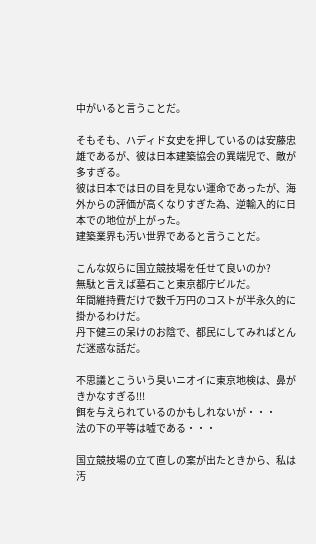中がいると言うことだ。

そもそも、ハディド女史を押しているのは安藤忠雄であるが、彼は日本建築協会の異端児で、敵が多すぎる。
彼は日本では日の目を見ない運命であったが、海外からの評価が高くなりすぎた為、逆輸入的に日本での地位が上がった。
建築業界も汚い世界であると言うことだ。

こんな奴らに国立競技場を任せて良いのか?
無駄と言えば墓石こと東京都庁ビルだ。
年間維持費だけで数千万円のコストが半永久的に掛かるわけだ。
丹下健三の呆けのお陰で、都民にしてみればとんだ迷惑な話だ。

不思議とこういう臭いニオイに東京地検は、鼻がきかなすぎる!!!
餌を与えられているのかもしれないが・・・
法の下の平等は嘘である・・・

国立競技場の立て直しの案が出たときから、私は汚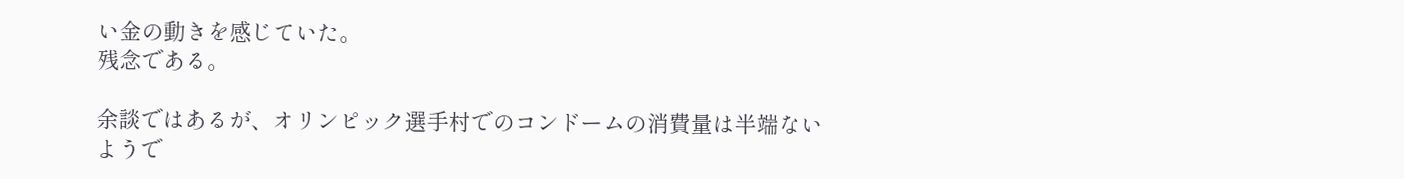い金の動きを感じていた。
残念である。

余談ではあるが、オリンピック選手村でのコンドームの消費量は半端ないようで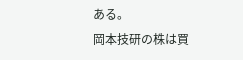ある。
岡本技研の株は買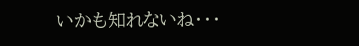いかも知れないね・・・